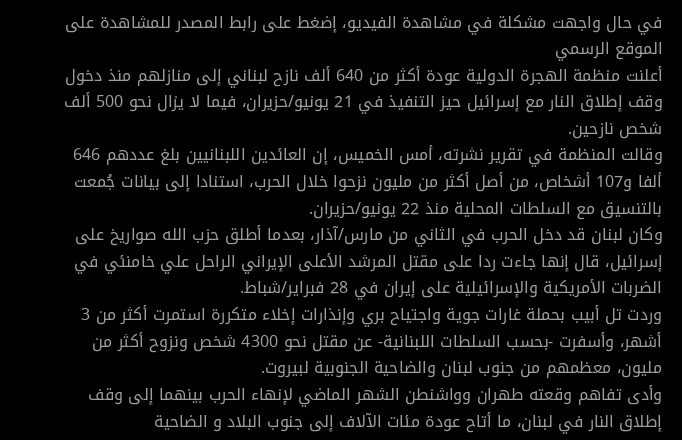في حال واجهت مشكلة في مشاهدة الفيديو، إضغط على رابط المصدر للمشاهدة على الموقع الرسمي
أعلنت منظمة الهجرة الدولية عودة أكثر من 640 ألف نازح لبناني إلى منازلهم منذ دخول وقف إطلاق النار مع إسرائيل حيز التنفيذ في 21 يونيو/حزيران، فيما لا يزال نحو 500 ألف شخص نازحين.
وقالت المنظمة في تقرير نشرته، أمس الخميس، إن العائدين اللبنانيين بلغ عددهم 646 ألفا و107 أشخاص، من أصل أكثر من مليون نزحوا خلال الحرب، استنادا إلى بيانات جُمعت بالتنسيق مع السلطات المحلية منذ 22 يونيو/حزيران.
وكان لبنان قد دخل الحرب في الثاني من مارس/آذار، بعدما أطلق حزب الله صواريخ على إسرائيل، قال إنها جاءت ردا على مقتل المرشد الأعلى الإيراني الراحل علي خامنئي في الضربات الأمريكية والإسرائيلية على إيران في 28 فبراير/شباط.
وردت تل أبيب بحملة غارات جوية واجتياح بري وإنذارات إخلاء متكررة استمرت أكثر من 3 أشهر، وأسفرت -بحسب السلطات اللبنانية- عن مقتل نحو 4300 شخص ونزوح أكثر من مليون، معظمهم من جنوب لبنان والضاحية الجنوبية لبيروت.
وأدى تفاهم وقعته طهران وواشنطن الشهر الماضي لإنهاء الحرب بينهما إلى وقف إطلاق النار في لبنان، ما أتاح عودة مئات الآلاف إلى جنوب البلاد و الضاحية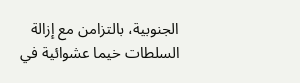الجنوبية، بالتزامن مع إزالة السلطات خيما عشوائية في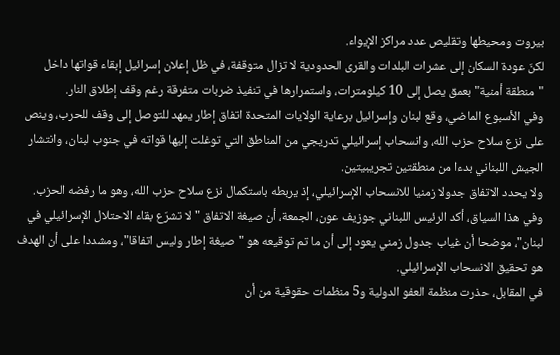بيروت ومحيطها وتقليص عدد مراكز الإيواء.
لكنّ عودة السكان إلى عشرات البلدات والقرى الحدودية لا تزال متوقفة، في ظل إعلان إسرائيل إبقاء قواتها داخل "منطقة أمنية" بعمق يصل إلى 10 كيلومترات، واستمرارها في تنفيذ ضربات متفرقة رغم وقف إطلاق النار.
وفي الأسبوع الماضي، وقع لبنان وإسرائيل برعاية الولايات المتحدة اتفاق إطار يمهد للتوصل إلى وقف للحرب، وينص على نزع سلاح حزب الله، وانسحاب إسرائيلي تدريجي من المناطق التي توغلت إليها قواته في جنوب لبنان، وانتشار الجيش اللبناني بدءا من منطقتين تجريبيتين.
ولا يحدد الاتفاق جدولا زمنيا للانسحاب الإسرائيلي، إذ يربطه باستكمال نزع سلاح حزب الله، وهو ما رفضه الحزب.
وفي هذا السياق، أكد الرئيس اللبناني جوزيف عون، الجمعة، أن صيغة الاتفاق "لا تشرّع بقاء الاحتلال الإسرائيلي في لبنان"، موضحا أن غياب جدول زمني يعود إلى أن ما تم توقيعه هو "صيغة إطار وليس اتفاقا"، ومشددا على أن الهدف هو تحقيق الانسحاب الإسرائيلي.
في المقابل، حذرت منظمة العفو الدولية و5 منظمات حقوقية من أن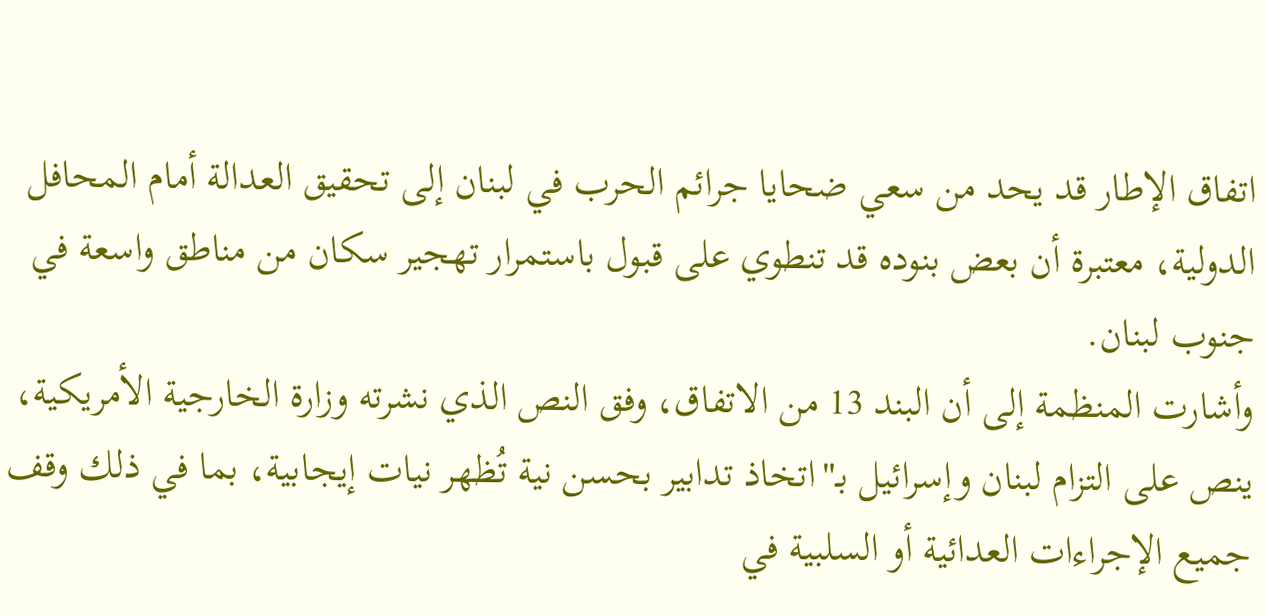اتفاق الإطار قد يحد من سعي ضحايا جرائم الحرب في لبنان إلى تحقيق العدالة أمام المحافل الدولية، معتبرة أن بعض بنوده قد تنطوي على قبول باستمرار تهجير سكان من مناطق واسعة في جنوب لبنان.
وأشارت المنظمة إلى أن البند 13 من الاتفاق، وفق النص الذي نشرته وزارة الخارجية الأمريكية، ينص على التزام لبنان وإسرائيل بـ"اتخاذ تدابير بحسن نية تُظهر نيات إيجابية، بما في ذلك وقف جميع الإجراءات العدائية أو السلبية في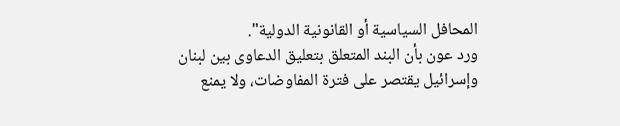المحافل السياسية أو القانونية الدولية".
ورد عون بأن البند المتعلق بتعليق الدعاوى بين لبنان وإسرائيل يقتصر على فترة المفاوضات، ولا يمنع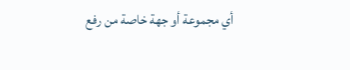أي مجموعة أو جهة خاصة من رفع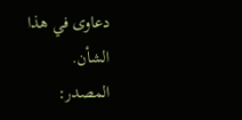دعاوى في هذا الشأن.
المصدر: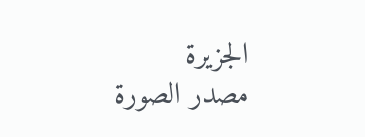الجزيرة
مصدر الصورة